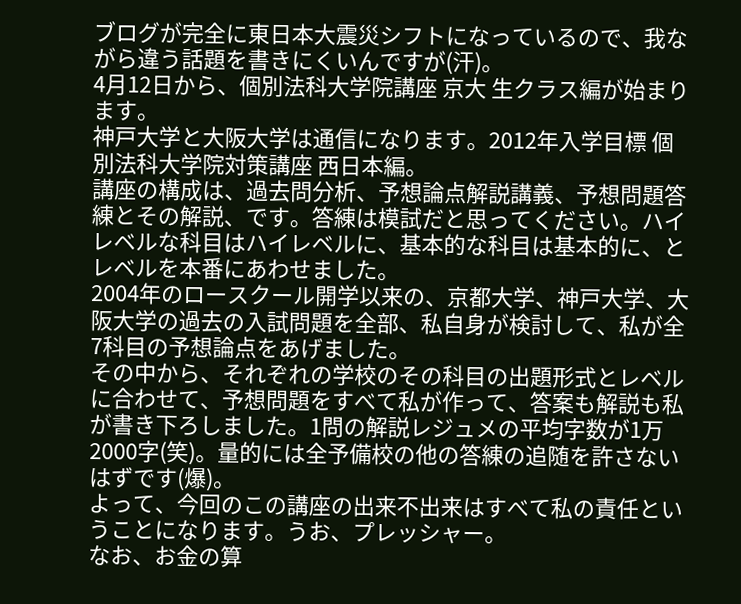ブログが完全に東日本大震災シフトになっているので、我ながら違う話題を書きにくいんですが(汗)。
4月12日から、個別法科大学院講座 京大 生クラス編が始まります。
神戸大学と大阪大学は通信になります。2012年入学目標 個別法科大学院対策講座 西日本編。
講座の構成は、過去問分析、予想論点解説講義、予想問題答練とその解説、です。答練は模試だと思ってください。ハイレベルな科目はハイレベルに、基本的な科目は基本的に、とレベルを本番にあわせました。
2004年のロースクール開学以来の、京都大学、神戸大学、大阪大学の過去の入試問題を全部、私自身が検討して、私が全7科目の予想論点をあげました。
その中から、それぞれの学校のその科目の出題形式とレベルに合わせて、予想問題をすべて私が作って、答案も解説も私が書き下ろしました。1問の解説レジュメの平均字数が1万2000字(笑)。量的には全予備校の他の答練の追随を許さないはずです(爆)。
よって、今回のこの講座の出来不出来はすべて私の責任ということになります。うお、プレッシャー。
なお、お金の算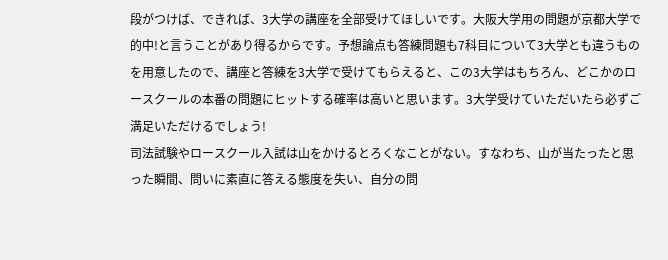段がつけば、できれば、3大学の講座を全部受けてほしいです。大阪大学用の問題が京都大学で的中!と言うことがあり得るからです。予想論点も答練問題も7科目について3大学とも違うものを用意したので、講座と答練を3大学で受けてもらえると、この3大学はもちろん、どこかのロースクールの本番の問題にヒットする確率は高いと思います。3大学受けていただいたら必ずご満足いただけるでしょう!
司法試験やロースクール入試は山をかけるとろくなことがない。すなわち、山が当たったと思った瞬間、問いに素直に答える態度を失い、自分の問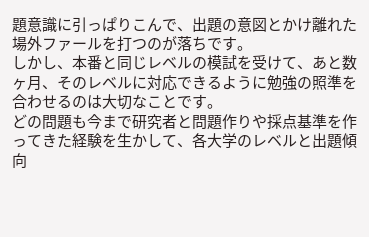題意識に引っぱりこんで、出題の意図とかけ離れた場外ファールを打つのが落ちです。
しかし、本番と同じレベルの模試を受けて、あと数ヶ月、そのレベルに対応できるように勉強の照準を合わせるのは大切なことです。
どの問題も今まで研究者と問題作りや採点基準を作ってきた経験を生かして、各大学のレベルと出題傾向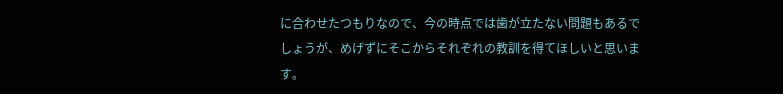に合わせたつもりなので、今の時点では歯が立たない問題もあるでしょうが、めげずにそこからそれぞれの教訓を得てほしいと思います。